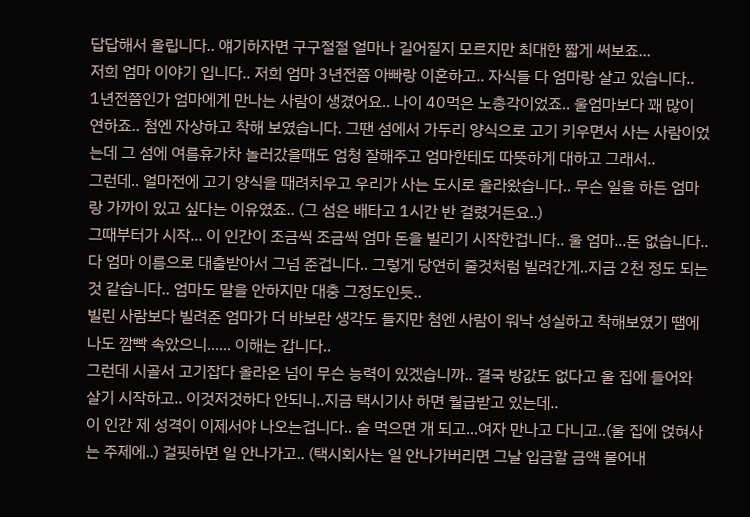답답해서 올립니다.. 얘기하자면 구구절절 얼마나 길어질지 모르지만 최대한 짧게 써보죠...
저희 엄마 이야기 입니다.. 저희 엄마 3년전쯤 아빠랑 이혼하고.. 자식들 다 엄마랑 살고 있습니다..
1년전쯤인가 엄마에게 만나는 사람이 생겼어요.. 나이 40먹은 노총각이었죠.. 울엄마보다 꽤 많이 연하죠.. 첨엔 자상하고 착해 보였습니다. 그땐 섬에서 가두리 양식으로 고기 키우면서 사는 사람이었는데 그 섬에 여름휴가차 놀러갔을때도 엄청 잘해주고 엄마한테도 따뜻하게 대하고 그래서..
그런데.. 얼마전에 고기 양식을 때려치우고 우리가 사는 도시로 올라왔습니다.. 무슨 일을 하든 엄마랑 가까이 있고 싶다는 이유였죠.. (그 섬은 배타고 1시간 반 걸렸거든요..)
그때부터가 시작... 이 인간이 조금씩 조금씩 엄마 돈을 빌리기 시작한겁니다.. 울 엄마...돈 없습니다.. 다 엄마 이름으로 대출받아서 그넘 준겁니다.. 그렇게 당연히 줄것처럼 빌려간게..지금 2천 정도 되는것 같습니다.. 엄마도 말을 안하지만 대충 그정도인듯..
빌린 사람보다 빌려준 엄마가 더 바보란 생각도 들지만 첨엔 사람이 워낙 성실하고 착해보였기 땜에 나도 깜빡 속았으니...... 이해는 갑니다..
그런데 시골서 고기잡다 올라온 넘이 무슨 능력이 있겠습니까.. 결국 방값도 없다고 울 집에 들어와 살기 시작하고.. 이것저것하다 안되니..지금 택시기사 하면 월급받고 있는데..
이 인간 제 성격이 이제서야 나오는겁니다.. 술 먹으면 개 되고...여자 만나고 다니고..(울 집에 얹혀사는 주제에..) 걸핏하면 일 안나가고.. (택시회사는 일 안나가버리면 그날 입금할 금액 물어내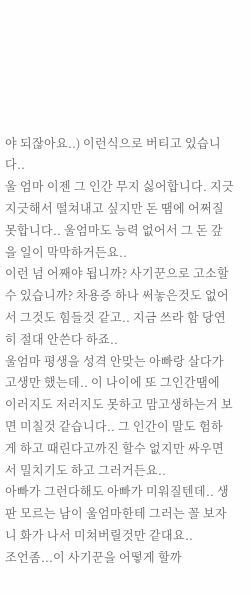야 되잖아요..) 이런식으로 버티고 있습니다..
울 엄마 이젠 그 인간 무지 싫어합니다. 지긋지긋해서 떨쳐내고 싶지만 돈 땜에 어쩌질 못합니다.. 울엄마도 능력 없어서 그 돈 갚을 일이 막막하거든요..
이런 넘 어째야 됩니까? 사기꾼으로 고소할수 있습니까? 차용증 하나 써놓은것도 없어서 그것도 힘들것 같고.. 지금 쓰라 함 당연히 절대 안쓴다 하죠..
울엄마 평생을 성격 안맞는 아빠랑 살다가 고생만 했는데.. 이 나이에 또 그인간땜에 이러지도 저러지도 못하고 맘고생하는거 보면 미칠것 같습니다.. 그 인간이 말도 험하게 하고 때린다고까진 할수 없지만 싸우면서 밀치기도 하고 그러거든요..
아빠가 그런다해도 아빠가 미워질텐데.. 생판 모르는 남이 울엄마한테 그러는 꼴 보자니 화가 나서 미쳐버릴것만 같대요..
조언좀...이 사기꾼을 어떻게 할까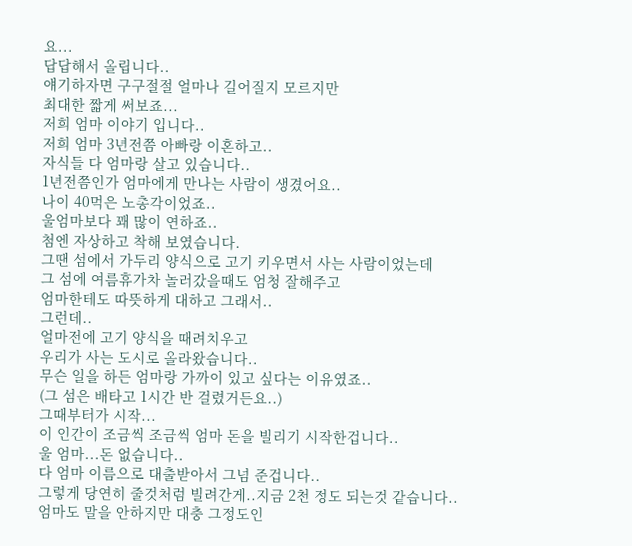요...
답답해서 올립니다..
얘기하자면 구구절절 얼마나 길어질지 모르지만
최대한 짧게 써보죠...
저희 엄마 이야기 입니다..
저희 엄마 3년전쯤 아빠랑 이혼하고..
자식들 다 엄마랑 살고 있습니다..
1년전쯤인가 엄마에게 만나는 사람이 생겼어요..
나이 40먹은 노총각이었죠..
울엄마보다 꽤 많이 연하죠..
첨엔 자상하고 착해 보였습니다.
그땐 섬에서 가두리 양식으로 고기 키우면서 사는 사람이었는데
그 섬에 여름휴가차 놀러갔을때도 엄청 잘해주고
엄마한테도 따뜻하게 대하고 그래서..
그런데..
얼마전에 고기 양식을 때려치우고
우리가 사는 도시로 올라왔습니다..
무슨 일을 하든 엄마랑 가까이 있고 싶다는 이유였죠..
(그 섬은 배타고 1시간 반 걸렸거든요..)
그때부터가 시작...
이 인간이 조금씩 조금씩 엄마 돈을 빌리기 시작한겁니다..
울 엄마...돈 없습니다..
다 엄마 이름으로 대출받아서 그넘 준겁니다..
그렇게 당연히 줄것처럼 빌려간게..지금 2천 정도 되는것 같습니다..
엄마도 말을 안하지만 대충 그정도인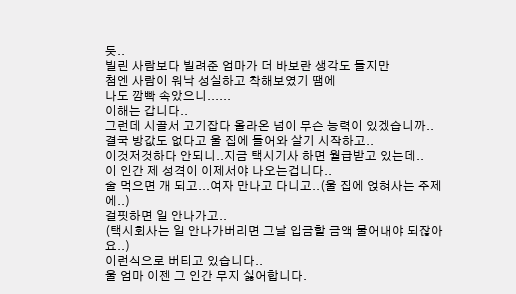듯..
빌린 사람보다 빌려준 엄마가 더 바보란 생각도 들지만
첨엔 사람이 워낙 성실하고 착해보였기 땜에
나도 깜빡 속았으니......
이해는 갑니다..
그런데 시골서 고기잡다 올라온 넘이 무슨 능력이 있겠습니까..
결국 방값도 없다고 울 집에 들어와 살기 시작하고..
이것저것하다 안되니..지금 택시기사 하면 월급받고 있는데..
이 인간 제 성격이 이제서야 나오는겁니다..
술 먹으면 개 되고...여자 만나고 다니고..(울 집에 얹혀사는 주제에..)
걸핏하면 일 안나가고..
(택시회사는 일 안나가버리면 그날 입금할 금액 물어내야 되잖아요..)
이런식으로 버티고 있습니다..
울 엄마 이젠 그 인간 무지 싫어합니다.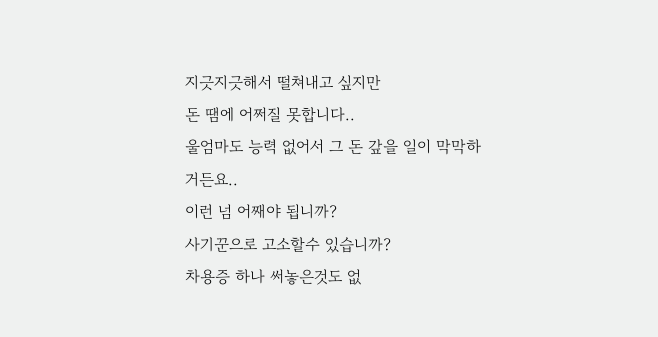지긋지긋해서 떨쳐내고 싶지만
돈 땜에 어쩌질 못합니다..
울엄마도 능력 없어서 그 돈 갚을 일이 막막하거든요..
이런 넘 어째야 됩니까?
사기꾼으로 고소할수 있습니까?
차용증 하나 써놓은것도 없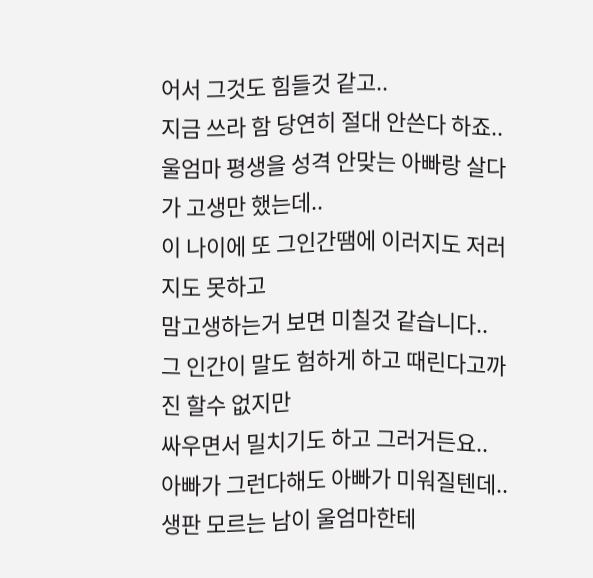어서 그것도 힘들것 같고..
지금 쓰라 함 당연히 절대 안쓴다 하죠..
울엄마 평생을 성격 안맞는 아빠랑 살다가 고생만 했는데..
이 나이에 또 그인간땜에 이러지도 저러지도 못하고
맘고생하는거 보면 미칠것 같습니다..
그 인간이 말도 험하게 하고 때린다고까진 할수 없지만
싸우면서 밀치기도 하고 그러거든요..
아빠가 그런다해도 아빠가 미워질텐데..
생판 모르는 남이 울엄마한테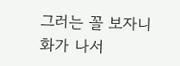그러는 꼴 보자니
화가 나서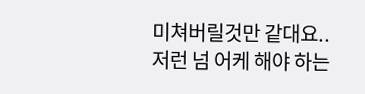미쳐버릴것만 같대요..
저런 넘 어케 해야 하는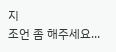지
조언 좀 해주세요...